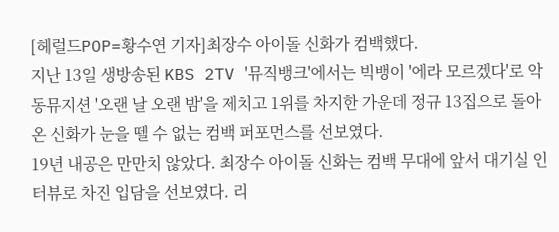[헤럴드POP=황수연 기자]최장수 아이돌 신화가 컴백했다.
지난 13일 생방송된 KBS 2TV '뮤직뱅크'에서는 빅뱅이 '에라 모르겠다'로 악동뮤지션 '오랜 날 오랜 밤'을 제치고 1위를 차지한 가운데 정규 13집으로 돌아온 신화가 눈을 뗄 수 없는 컴백 퍼포먼스를 선보였다.
19년 내공은 만만치 않았다. 최장수 아이돌 신화는 컴백 무대에 앞서 대기실 인터뷰로 차진 입담을 선보였다. 리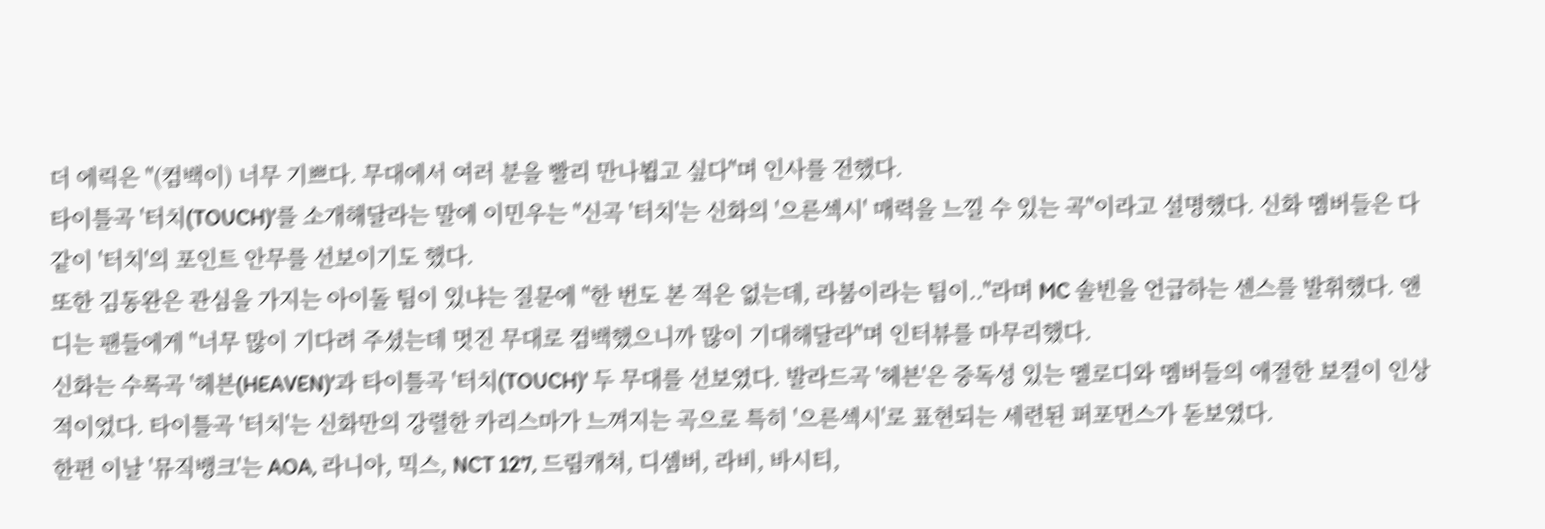더 에릭은 "(컴백이) 너무 기쁘다. 무대에서 여러 분을 빨리 만나뵙고 싶다"며 인사를 전했다.
타이틀곡 '터치(TOUCH)'를 소개해달라는 말에 이민우는 "신곡 '터치'는 신화의 '으른섹시' 매력을 느낄 수 있는 곡"이라고 설명했다. 신화 멤버들은 다같이 '터치'의 포인트 안무를 선보이기도 했다.
또한 김동완은 관심을 가지는 아이돌 팀이 있냐는 질문에 "한 번도 본 적은 없는데, 라붐이라는 팀이.."라며 MC 솔빈을 언급하는 센스를 발휘했다. 앤디는 팬들에게 "너무 많이 기다려 주셨는데 멋진 무대로 컴백했으니까 많이 기대해달라"며 인터뷰를 마무리했다.
신화는 수록곡 '헤븐(HEAVEN)'과 타이틀곡 '터치(TOUCH)' 두 무대를 선보였다. 발라드곡 '헤븐'은 중독성 있는 멜로디와 멤버들의 애절한 보컬이 인상적이었다. 타이틀곡 '터치'는 신화만의 강렬한 카리스마가 느껴지는 곡으로 특히 '으른섹시'로 표현되는 세련된 퍼포먼스가 돋보였다.
한편 이날 '뮤직뱅크'는 AOA, 라니아, 믹스, NCT 127, 드림캐쳐, 디셈버, 라비, 바시티,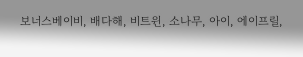보너스베이비, 배다해, 비트윈, 소나무, 아이, 에이프릴,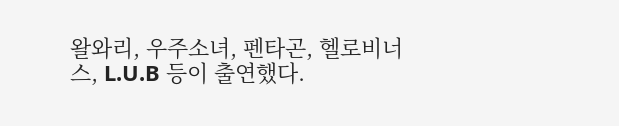왈와리, 우주소녀, 펜타곤, 헬로비너스, L.U.B 등이 출연했다.